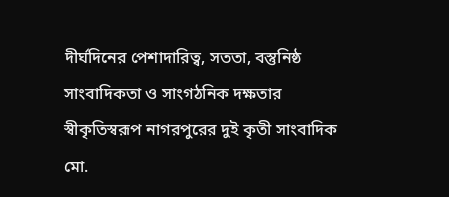দীর্ঘদিনের পেশাদারিত্ব, সততা, বস্তুনিষ্ঠ সাংবাদিকতা ও সাংগঠনিক দক্ষতার স্বীকৃতিস্বরূপ নাগরপুরের দুই কৃতী সাংবাদিক মো.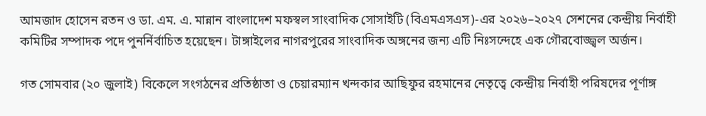আমজাদ হোসেন রতন ও ডা. এম. এ. মান্নান বাংলাদেশ মফস্বল সাংবাদিক সোসাইটি (বিএমএসএস)-এর ২০২৬–২০২৭ সেশনের কেন্দ্রীয় নির্বাহী কমিটির সম্পাদক পদে পুনর্নির্বাচিত হয়েছেন। টাঙ্গাইলের নাগরপুরের সাংবাদিক অঙ্গনের জন্য এটি নিঃসন্দেহে এক গৌরবোজ্জ্বল অর্জন।

গত সোমবার (২০ জুলাই) বিকেলে সংগঠনের প্রতিষ্ঠাতা ও চেয়ারম্যান খন্দকার আছিফুর রহমানের নেতৃত্বে কেন্দ্রীয় নির্বাহী পরিষদের পূর্ণাঙ্গ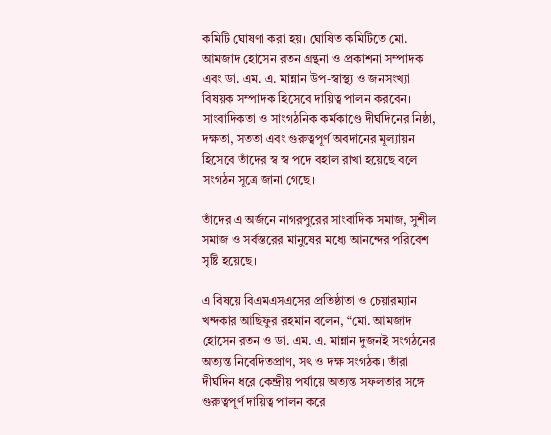কমিটি ঘোষণা করা হয়। ঘোষিত কমিটিতে মো. আমজাদ হোসেন রতন গ্রন্থনা ও প্রকাশনা সম্পাদক এবং ডা. এম. এ. মান্নান উপ-স্বাস্থ্য ও জনসংখ্যা বিষয়ক সম্পাদক হিসেবে দায়িত্ব পালন করবেন। সাংবাদিকতা ও সাংগঠনিক কর্মকাণ্ডে দীর্ঘদিনের নিষ্ঠা, দক্ষতা, সততা এবং গুরুত্বপূর্ণ অবদানের মূল্যায়ন হিসেবে তাঁদের স্ব স্ব পদে বহাল রাখা হয়েছে বলে সংগঠন সূত্রে জানা গেছে।

তাঁদের এ অর্জনে নাগরপুরের সাংবাদিক সমাজ, সুশীল সমাজ ও সর্বস্তরের মানুষের মধ্যে আনন্দের পরিবেশ সৃষ্টি হয়েছে।

এ বিষয়ে বিএমএসএসের প্রতিষ্ঠাতা ও চেয়ারম্যান খন্দকার আছিফুর রহমান বলেন, “মো. আমজাদ হোসেন রতন ও ডা. এম. এ. মান্নান দুজনই সংগঠনের অত্যন্ত নিবেদিতপ্রাণ, সৎ ও দক্ষ সংগঠক। তাঁরা দীর্ঘদিন ধরে কেন্দ্রীয় পর্যায়ে অত্যন্ত সফলতার সঙ্গে গুরুত্বপূর্ণ দায়িত্ব পালন করে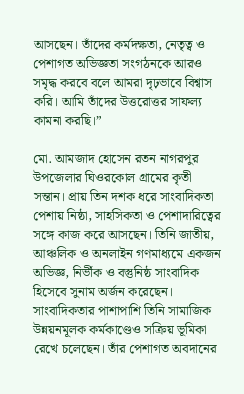আসছেন। তাঁদের কর্মদক্ষতা, নেতৃত্ব ও পেশাগত অভিজ্ঞতা সংগঠনকে আরও সমৃদ্ধ করবে বলে আমরা দৃঢ়ভাবে বিশ্বাস করি। আমি তাঁদের উত্তরোত্তর সাফল্য কামনা করছি।”

মো. আমজাদ হোসেন রতন নাগরপুর উপজেলার ঘিওরকোল গ্রামের কৃতী সন্তান। প্রায় তিন দশক ধরে সাংবাদিকতা পেশায় নিষ্ঠা, সাহসিকতা ও পেশাদারিত্বের সঙ্গে কাজ করে আসছেন। তিনি জাতীয়, আঞ্চলিক ও অনলাইন গণমাধ্যমে একজন অভিজ্ঞ, নির্ভীক ও বস্তুনিষ্ঠ সাংবাদিক হিসেবে সুনাম অর্জন করেছেন। সাংবাদিকতার পাশাপাশি তিনি সামাজিক উন্নয়নমূলক কর্মকাণ্ডেও সক্রিয় ভূমিকা রেখে চলেছেন। তাঁর পেশাগত অবদানের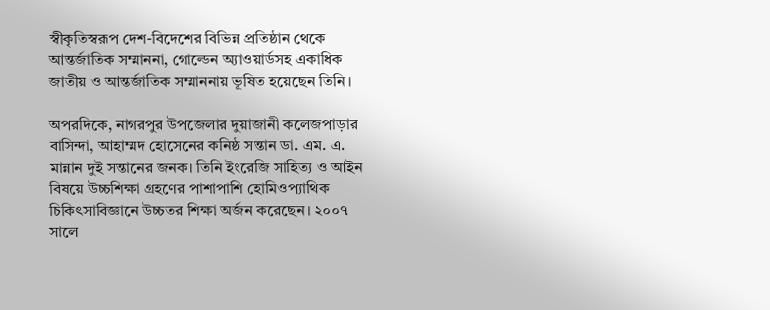স্বীকৃতিস্বরূপ দেশ-বিদেশের বিভিন্ন প্রতিষ্ঠান থেকে আন্তর্জাতিক সম্মাননা, গোল্ডেন অ্যাওয়ার্ডসহ একাধিক জাতীয় ও আন্তর্জাতিক সম্মাননায় ভূষিত হয়েছেন তিনি।

অপরদিকে, নাগরপুর উপজেলার দুয়াজানী কলেজপাড়ার বাসিন্দা, আহাম্মদ হোসেনের কনিষ্ঠ সন্তান ডা. এম. এ. মান্নান দুই সন্তানের জনক। তিনি ইংরেজি সাহিত্য ও আইন বিষয়ে উচ্চশিক্ষা গ্রহণের পাশাপাশি হোমিওপ্যাথিক চিকিৎসাবিজ্ঞানে উচ্চতর শিক্ষা অর্জন করেছেন। ২০০৭ সালে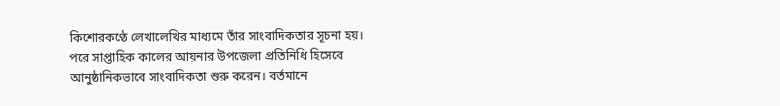কিশোরকণ্ঠে লেখালেখির মাধ্যমে তাঁর সাংবাদিকতার সূচনা হয়। পরে সাপ্তাহিক কালের আয়নার উপজেলা প্রতিনিধি হিসেবে আনুষ্ঠানিকভাবে সাংবাদিকতা শুরু করেন। বর্তমানে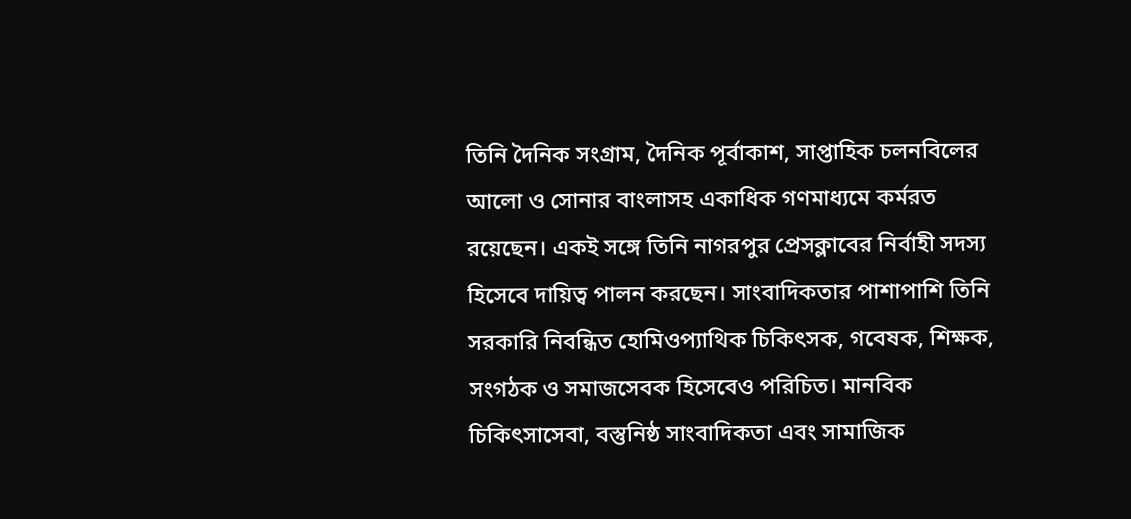তিনি দৈনিক সংগ্রাম, দৈনিক পূর্বাকাশ, সাপ্তাহিক চলনবিলের আলো ও সোনার বাংলাসহ একাধিক গণমাধ্যমে কর্মরত রয়েছেন। একই সঙ্গে তিনি নাগরপুর প্রেসক্লাবের নির্বাহী সদস্য হিসেবে দায়িত্ব পালন করছেন। সাংবাদিকতার পাশাপাশি তিনি সরকারি নিবন্ধিত হোমিওপ্যাথিক চিকিৎসক, গবেষক, শিক্ষক, সংগঠক ও সমাজসেবক হিসেবেও পরিচিত। মানবিক চিকিৎসাসেবা, বস্তুনিষ্ঠ সাংবাদিকতা এবং সামাজিক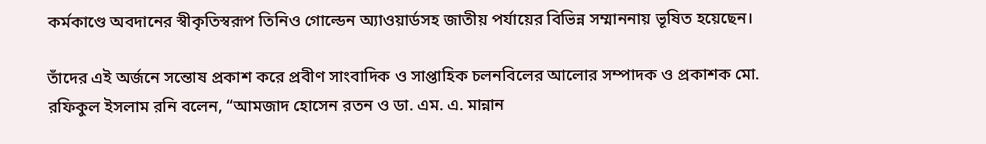কর্মকাণ্ডে অবদানের স্বীকৃতিস্বরূপ তিনিও গোল্ডেন অ্যাওয়ার্ডসহ জাতীয় পর্যায়ের বিভিন্ন সম্মাননায় ভূষিত হয়েছেন।

তাঁদের এই অর্জনে সন্তোষ প্রকাশ করে প্রবীণ সাংবাদিক ও সাপ্তাহিক চলনবিলের আলোর সম্পাদক ও প্রকাশক মো. রফিকুল ইসলাম রনি বলেন, “আমজাদ হোসেন রতন ও ডা. এম. এ. মান্নান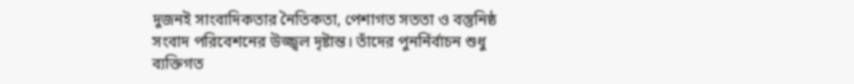দুজনই সাংবাদিকতার নৈতিকতা, পেশাগত সততা ও বস্তুনিষ্ঠ সংবাদ পরিবেশনের উজ্জ্বল দৃষ্টান্ত। তাঁদের পুনর্নির্বাচন শুধু ব্যক্তিগত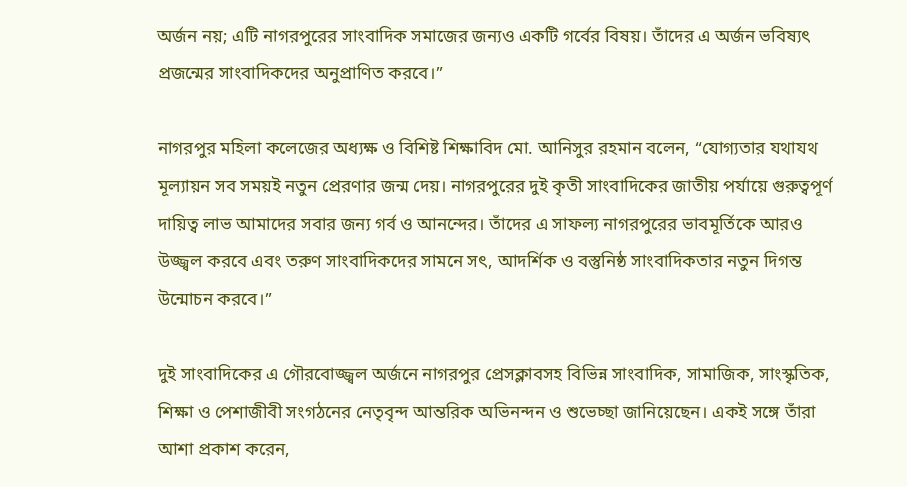অর্জন নয়; এটি নাগরপুরের সাংবাদিক সমাজের জন্যও একটি গর্বের বিষয়। তাঁদের এ অর্জন ভবিষ্যৎ প্রজন্মের সাংবাদিকদের অনুপ্রাণিত করবে।”

নাগরপুর মহিলা কলেজের অধ্যক্ষ ও বিশিষ্ট শিক্ষাবিদ মো. আনিসুর রহমান বলেন, “যোগ্যতার যথাযথ মূল্যায়ন সব সময়ই নতুন প্রেরণার জন্ম দেয়। নাগরপুরের দুই কৃতী সাংবাদিকের জাতীয় পর্যায়ে গুরুত্বপূর্ণ দায়িত্ব লাভ আমাদের সবার জন্য গর্ব ও আনন্দের। তাঁদের এ সাফল্য নাগরপুরের ভাবমূর্তিকে আরও উজ্জ্বল করবে এবং তরুণ সাংবাদিকদের সামনে সৎ, আদর্শিক ও বস্তুনিষ্ঠ সাংবাদিকতার নতুন দিগন্ত উন্মোচন করবে।”

দুই সাংবাদিকের এ গৌরবোজ্জ্বল অর্জনে নাগরপুর প্রেসক্লাবসহ বিভিন্ন সাংবাদিক, সামাজিক, সাংস্কৃতিক, শিক্ষা ও পেশাজীবী সংগঠনের নেতৃবৃন্দ আন্তরিক অভিনন্দন ও শুভেচ্ছা জানিয়েছেন। একই সঙ্গে তাঁরা আশা প্রকাশ করেন,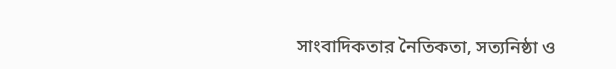সাংবাদিকতার নৈতিকতা, সত্যনিষ্ঠা ও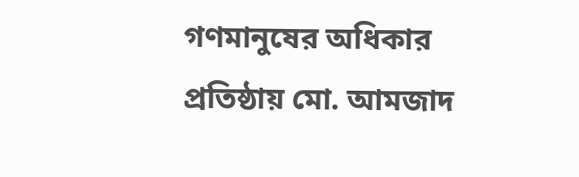গণমানুষের অধিকার প্রতিষ্ঠায় মো. আমজাদ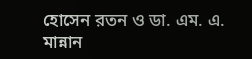হোসেন রতন ও ডা. এম. এ. মান্নান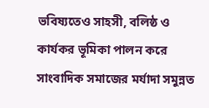ভবিষ্যতেও সাহসী, বলিষ্ঠ ও কার্যকর ভূমিকা পালন করে সাংবাদিক সমাজের মর্যাদা সমুন্নত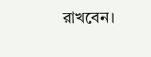রাখবেন।